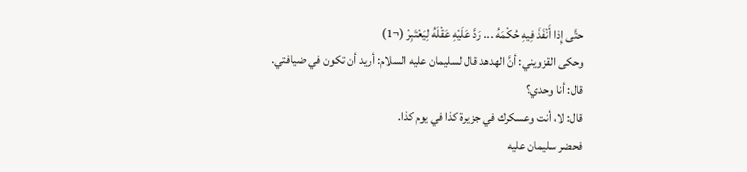حتَّى إِذا أَنْفَذَ فِيهِ حُكْمَهُ ... رَدَّ عَلَيْهِ عَقْلَهُ لِيَعْتَبِرْ (¬1)
وحكى القزويني: أنَّ الهدهد قال لسليمان عليه السلام: أريد أن تكون في ضيافتي.
قال: أنا وحدي؟
قال: لا، أنت وعسكرك في جزيرة كذا في يوم كذا.
فحضر سليمان عليه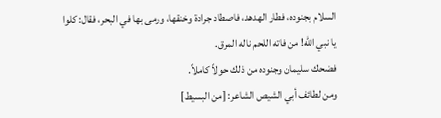السلام بجنوده، فطار الهدهد، فاصطاد جرادة وخنقها، ورمى بها في البحر، فقال: كلوا يا نبي الله! من فاته اللحم ناله المرق.
فضحك سليمان وجنوده من ذلك حولاً كاملاً.
ومن لطائف أبي الشيص الشاعر: [من البسيط]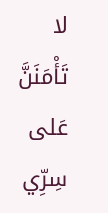لا تَأْمَنَنَّ عَلى سِرِّي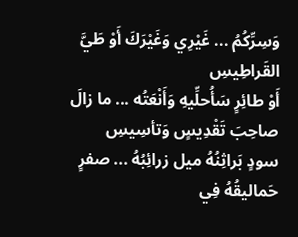وَسِرِّكُمُ ... غَيْرِي وَغَيْرَكَ أَوْ طَيَّ القَراطِيسِ
أَوْ طائِرٍ سَأُحلِّيهِ وَأَنْعَتُه ... ما زالَ صاحِبَ تَقْدِيسٍ وَتأسِيسِ
سودٍ بَراثِنُهُ ميل زرائِبُهُ ... صفرٍ حَماليقُهُ فِي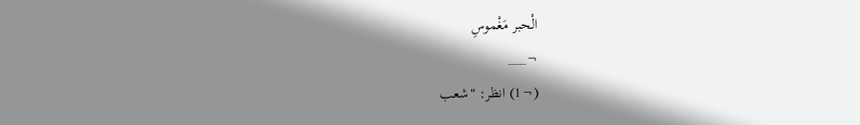الْحبر مَغْموسِ
¬___
(¬1) انظر: "شعب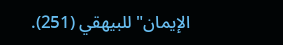الإيمان" للبيهقي (251).